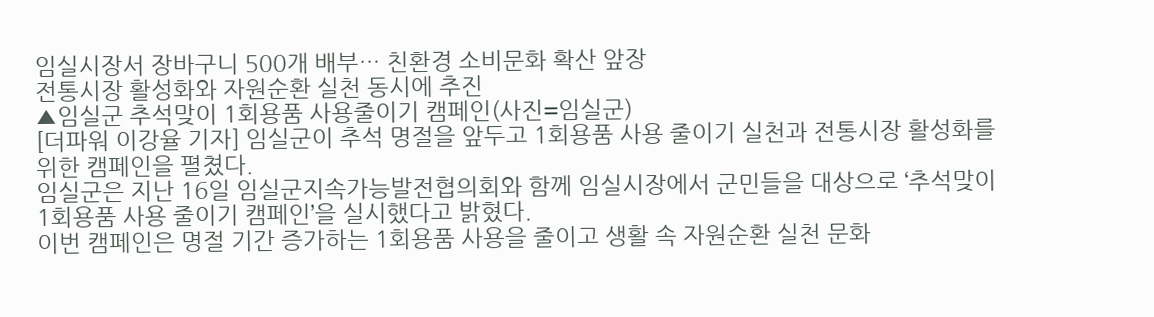임실시장서 장바구니 500개 배부… 친환경 소비문화 확산 앞장
전통시장 활성화와 자원순환 실천 동시에 추진
▲임실군 추석맞이 1회용품 사용줄이기 캠페인(사진=임실군)
[더파워 이강율 기자] 임실군이 추석 명절을 앞두고 1회용품 사용 줄이기 실천과 전통시장 활성화를 위한 캠페인을 펼쳤다.
임실군은 지난 16일 임실군지속가능발전협의회와 함께 임실시장에서 군민들을 대상으로 ‘추석맞이 1회용품 사용 줄이기 캠페인’을 실시했다고 밝혔다.
이번 캠페인은 명절 기간 증가하는 1회용품 사용을 줄이고 생활 속 자원순환 실천 문화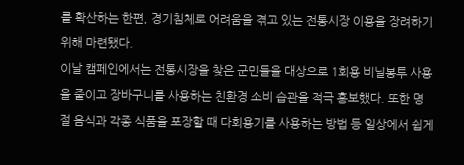를 확산하는 한편, 경기침체로 어려움을 겪고 있는 전통시장 이용을 장려하기 위해 마련됐다.
이날 캠페인에서는 전통시장을 찾은 군민들을 대상으로 1회용 비닐봉투 사용을 줄이고 장바구니를 사용하는 친환경 소비 습관을 적극 홍보했다. 또한 명절 음식과 각종 식품을 포장할 때 다회용기를 사용하는 방법 등 일상에서 쉽게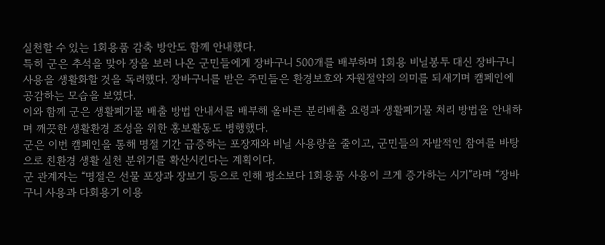실천할 수 있는 1회용품 감축 방안도 함께 안내했다.
특히 군은 추석을 맞아 장을 보러 나온 군민들에게 장바구니 500개를 배부하며 1회용 비닐봉투 대신 장바구니 사용을 생활화할 것을 독려했다. 장바구니를 받은 주민들은 환경보호와 자원절약의 의미를 되새기며 캠페인에 공감하는 모습을 보였다.
이와 함께 군은 생활폐기물 배출 방법 안내서를 배부해 올바른 분리배출 요령과 생활폐기물 처리 방법을 안내하며 깨끗한 생활환경 조성을 위한 홍보활동도 병행했다.
군은 이번 캠페인을 통해 명절 기간 급증하는 포장재와 비닐 사용량을 줄이고, 군민들의 자발적인 참여를 바탕으로 친환경 생활 실천 분위기를 확산시킨다는 계획이다.
군 관계자는 “명절은 선물 포장과 장보기 등으로 인해 평소보다 1회용품 사용이 크게 증가하는 시기”라며 “장바구니 사용과 다회용기 이용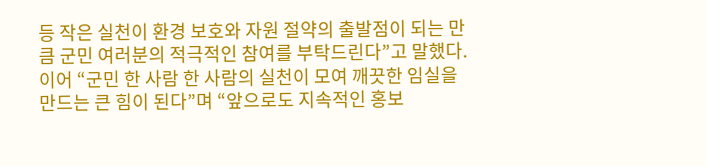등 작은 실천이 환경 보호와 자원 절약의 출발점이 되는 만큼 군민 여러분의 적극적인 참여를 부탁드린다”고 말했다.
이어 “군민 한 사람 한 사람의 실천이 모여 깨끗한 임실을 만드는 큰 힘이 된다”며 “앞으로도 지속적인 홍보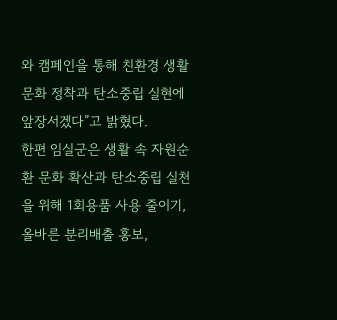와 캠페인을 통해 친환경 생활문화 정착과 탄소중립 실현에 앞장서겠다”고 밝혔다.
한편 임실군은 생활 속 자원순환 문화 확산과 탄소중립 실천을 위해 1회용품 사용 줄이기, 올바른 분리배출 홍보,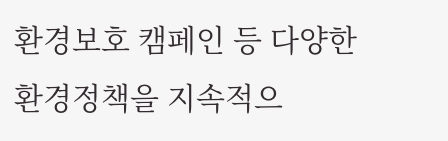환경보호 캠페인 등 다양한 환경정책을 지속적으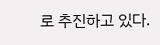로 추진하고 있다.